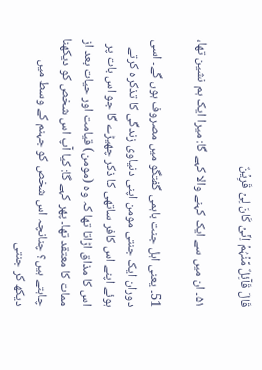قَالَ قَآئِلٌ مِّنۡہُمۡ اِنِّیۡ کَانَ لِیۡ قَرِیۡنٌ

۵۱۔ ان میں سے ایک کہنے والا کہے گا: میرا ایک ہم نشین تھا،

51۔ یعنی اہل جنت باہمی گفتگو میں مصروف ہوں گے۔ اسی دوران ایک جنتی مومن اپنی دنیاوی زندگی کا تذکرہ کرتے ہوئے اپنے اس کافر ساتھی کا ذکر چھیڑے گا جو اس بات پر اس کا مذاق اڑاتا تھا کہ وہ (مومن) قیامت اور حیات بعد از ممات کا معتقد تھا۔ پھر کہے گا: کیا آپ اس شخص کو دیکھنا چاہتے ہیں؟ چنانچہ اس شخص کو جہنم کے وسط میں دیکھ کر جنتی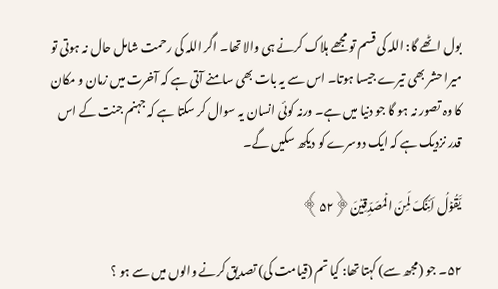بول اٹھے گا: اللہ کی قسم تو مجھے ہلاک کرنے ہی والا تھا۔ اگر اللہ کی رحمت شامل حال نہ ہوتی تو میرا حشر بھی تیرے جیسا ہوتا۔ اس سے یہ بات بھی سامنے آتی ہے کہ آخرت میں زمان و مکان کا وہ تصور نہ ہو گا جو دنیا میں ہے۔ ورنہ کوئی انسان یہ سوال کر سکتا ہے کہ جہنم جنت کے اس قدر نزدیک ہے کہ ایک دوسرے کو دیکھ سکیں گے۔

یَّقُوۡلُ اَئِنَّکَ لَمِنَ الۡمُصَدِّقِیۡنَ﴿۵۲﴾

۵۲۔ جو (مجھ سے) کہتا تھا: کیا تم (قیامت کی) تصدیق کرنے والوں میں سے ہو ؟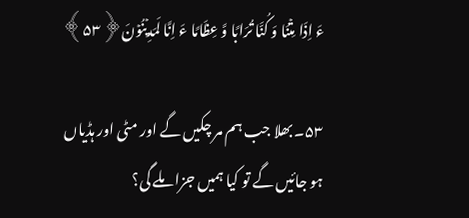ءَ اِذَا مِتۡنَا وَ کُنَّا تُرَابًا وَّ عِظَامًا ءَ اِنَّا لَمَدِیۡنُوۡنَ﴿۵۳﴾

۵۳۔ بھلا جب ہم مر چکیں گے اور مٹی اور ہڈیاں ہو جائیں گے تو کیا ہمیں جزا ملے گی؟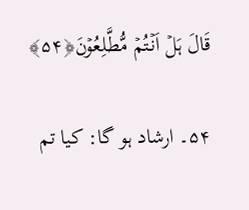قَالَ ہَلۡ اَنۡتُمۡ مُّطَّلِعُوۡنَ﴿۵۴﴾

۵۴۔ ارشاد ہو گا: کیا تم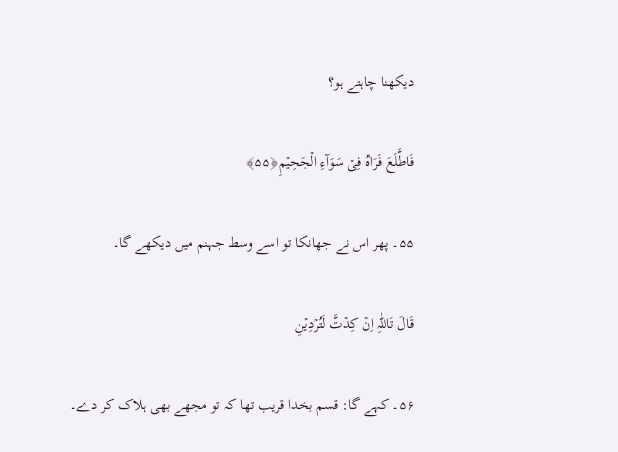دیکھنا چاہتے ہو؟

فَاطَّلَعَ فَرَاٰہُ فِیۡ سَوَآءِ الۡجَحِیۡمِ﴿۵۵﴾

۵۵۔ پھر اس نے جھانکا تو اسے وسط جہنم میں دیکھے گا۔

قَالَ تَاللّٰہِ اِنۡ کِدۡتَّ لَتُرۡدِیۡنِ

۵۶۔ کہے گا: قسم بخدا قریب تھا کہ تو مجھے بھی ہلاک کر دے۔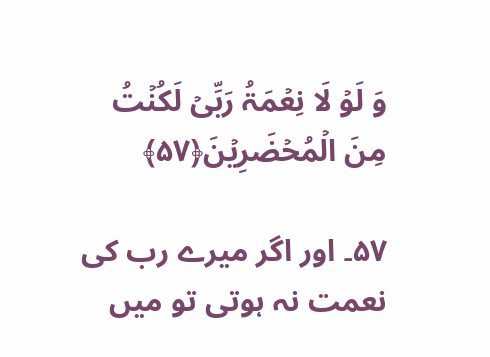وَ لَوۡ لَا نِعۡمَۃُ رَبِّیۡ لَکُنۡتُ مِنَ الۡمُحۡضَرِیۡنَ﴿۵۷﴾

۵۷۔ اور اگر میرے رب کی نعمت نہ ہوتی تو میں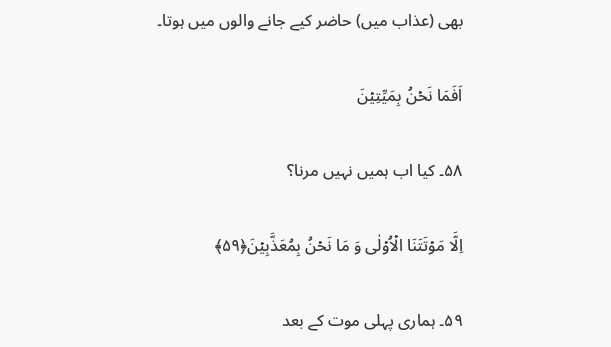بھی (عذاب میں) حاضر کیے جانے والوں میں ہوتا۔

اَفَمَا نَحۡنُ بِمَیِّتِیۡنَ

۵۸۔ کیا اب ہمیں نہیں مرنا؟

اِلَّا مَوۡتَتَنَا الۡاُوۡلٰی وَ مَا نَحۡنُ بِمُعَذَّبِیۡنَ﴿۵۹﴾

۵۹۔ ہماری پہلی موت کے بعد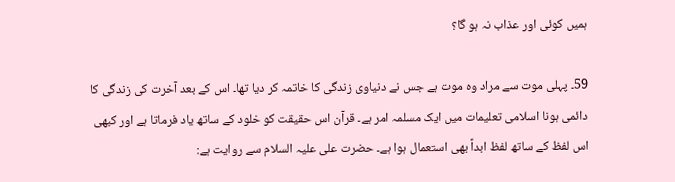ہمیں کوئی اور عذاب نہ ہو گا؟

59۔ پہلی موت سے مراد وہ موت ہے جس نے دنیاوی زندگی کا خاتمہ کر دیا تھا۔ اس کے بعد آخرت کی زندگی کا دائمی ہونا اسلامی تعلیمات میں ایک مسلمہ امر ہے۔ قرآن اس حقیقت کو خلود کے ساتھ یاد فرماتا ہے اور کبھی اس لفظ کے ساتھ لفظ ابداً بھی استعمال ہوا ہے۔ حضرت علی علیہ السلام سے روایت ہے: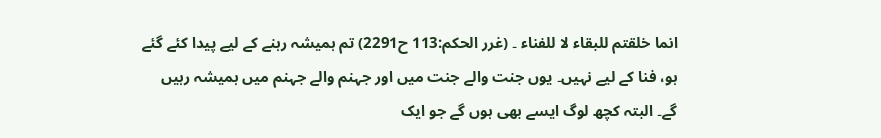انما خلقتم للبقاء لا للفناء ۔ (غرر الحکم:113 ح2291) تم ہمیشہ رہنے کے لیے پیدا کئے گئے ہو، فنا کے لیے نہیں۔ یوں جنت والے جنت میں اور جہنم والے جہنم میں ہمیشہ رہیں گے۔ البتہ کچھ لوگ ایسے بھی ہوں گے جو ایک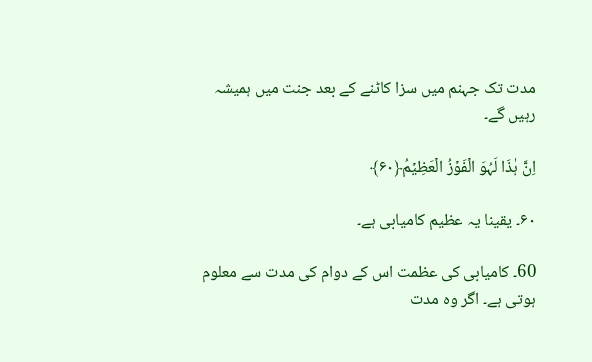مدت تک جہنم میں سزا کاٹنے کے بعد جنت میں ہمیشہ رہیں گے۔

اِنَّ ہٰذَا لَہُوَ الۡفَوۡزُ الۡعَظِیۡمُ﴿۶۰﴾

۶۰۔ یقینا یہ عظیم کامیابی ہے۔

60۔ کامیابی کی عظمت اس کے دوام کی مدت سے معلوم ہوتی ہے۔ اگر وہ مدت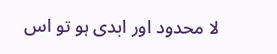لا محدود اور ابدی ہو تو اس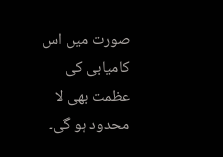صورت میں اس کامیابی کی عظمت بھی لا محدود ہو گی۔